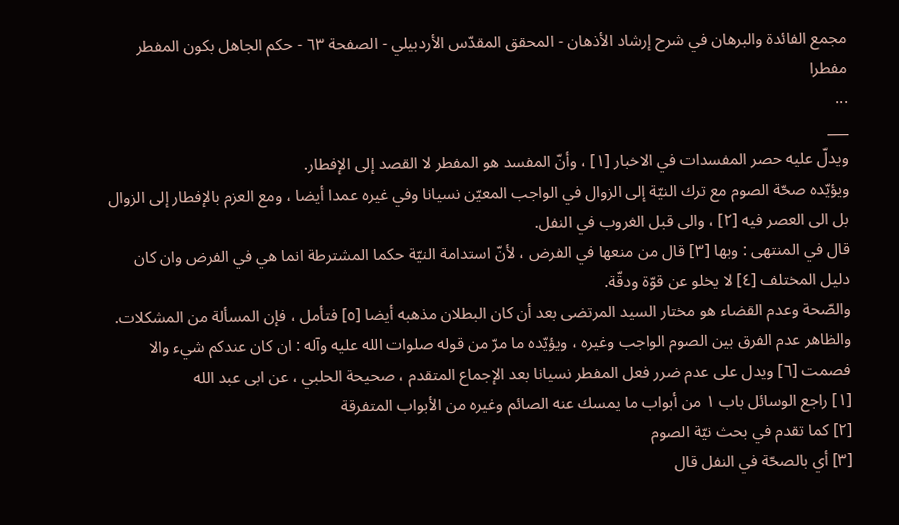مجمع الفائدة والبرهان في شرح إرشاد الأذهان - المحقق المقدّس الأردبيلي - الصفحة ٦٣ - حكم الجاهل بكون المفطر مفطرا
...
___
ويدلّ عليه حصر المفسدات في الاخبار [١] ، وأنّ المفسد هو المفطر لا القصد إلى الإفطار.
ويؤيّده صحّة الصوم مع ترك النيّة إلى الزوال في الواجب المعيّن نسيانا وفي غيره عمدا أيضا ، ومع العزم بالإفطار إلى الزوال بل الى العصر فيه [٢] ، والى قبل الغروب في النفل.
قال في المنتهى : وبها [٣] قال من منعها في الفرض ، لأنّ استدامة النيّة حكما المشترطة انما هي في الفرض وان كان دليل المختلف [٤] لا يخلو عن قوّة ودقّة.
والصّحة وعدم القضاء هو مختار السيد المرتضى بعد أن كان البطلان مذهبه أيضا [٥] فتأمل ، فإن المسألة من المشكلات.
والظاهر عدم الفرق بين الصوم الواجب وغيره ، ويؤيّده ما مرّ من قوله صلوات الله عليه وآله : ان كان عندكم شيء والا فصمت [٦] ويدل على عدم ضرر فعل المفطر نسيانا بعد الإجماع المتقدم ، صحيحة الحلبي ، عن ابى عبد الله
[١] راجع الوسائل باب ١ من أبواب ما يمسك عنه الصائم وغيره من الأبواب المتفرقة
[٢] كما تقدم في بحث نيّة الصوم
[٣] أي بالصحّة في النفل قال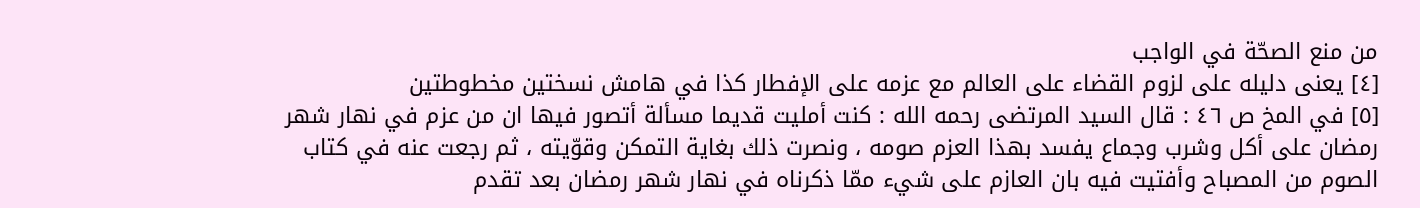من منع الصحّة في الواجب
[٤] يعنى دليله على لزوم القضاء على العالم مع عزمه على الإفطار كذا في هامش نسختين مخطوطتين
[٥] في المخ ص ٤٦ : قال السيد المرتضى رحمه الله : كنت أمليت قديما مسألة أتصور فيها ان من عزم في نهار شهر رمضان على أكل وشرب وجماع يفسد بهذا العزم صومه ، ونصرت ذلك بغاية التمكن وقوّيته ، ثم رجعت عنه في كتاب الصوم من المصباح وأفتيت فيه بان العازم على شيء ممّا ذكرناه في نهار شهر رمضان بعد تقدم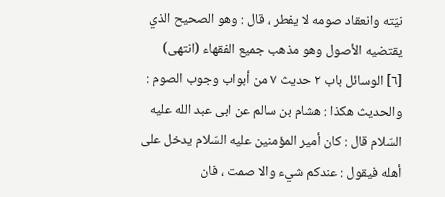نيّته وانعقاد صومه لا يفطر ، قال : وهو الصحيح الذي يقتضيه الأصول وهو مذهب جميع الفقهاء (انتهى)
[٦] الوسائل باب ٢ حديث ٧ من أبواب وجوب الصوم : والحديث هكذا : هشام بن سالم عن ابى عبد الله عليه السّلام قال : كان أمير المؤمنين عليه السّلام يدخل على أهله فيقول : عندكم شيء والا صمت ، فان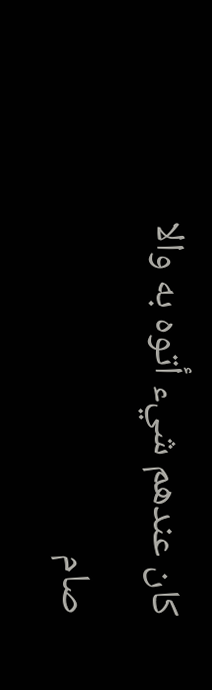كان عندهم شيء أتوه به والا صام